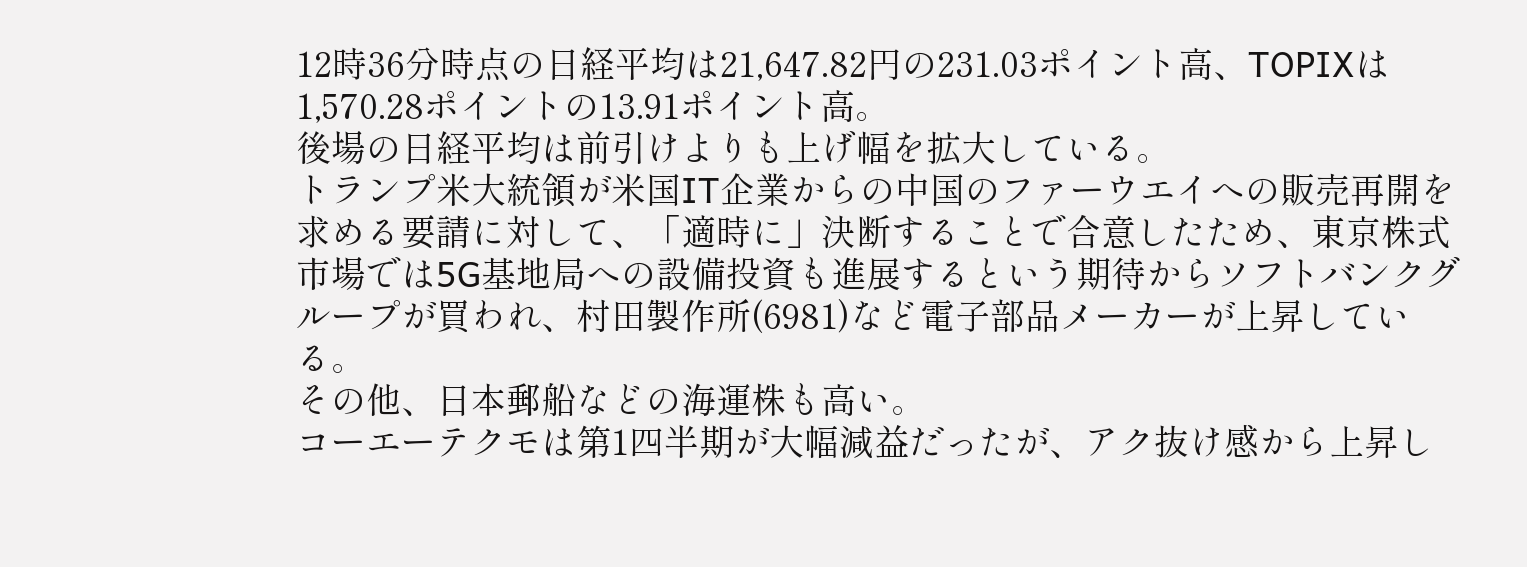12時36分時点の日経平均は21,647.82円の231.03ポイント高、TOPIXは1,570.28ポイントの13.91ポイント高。
後場の日経平均は前引けよりも上げ幅を拡大している。
トランプ米大統領が米国IT企業からの中国のファーウエイへの販売再開を求める要請に対して、「適時に」決断することで合意したため、東京株式市場では5G基地局への設備投資も進展するという期待からソフトバンクグループが買われ、村田製作所(6981)など電子部品メーカーが上昇している。
その他、日本郵船などの海運株も高い。
コーエーテクモは第1四半期が大幅減益だったが、アク抜け感から上昇し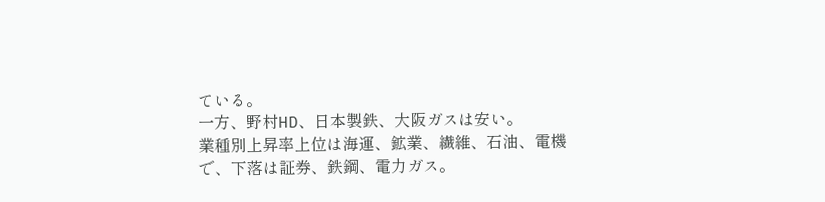ている。
一方、野村HD、日本製鉄、大阪ガスは安い。
業種別上昇率上位は海運、鉱業、繊維、石油、電機で、下落は証券、鉄鋼、電力ガス。